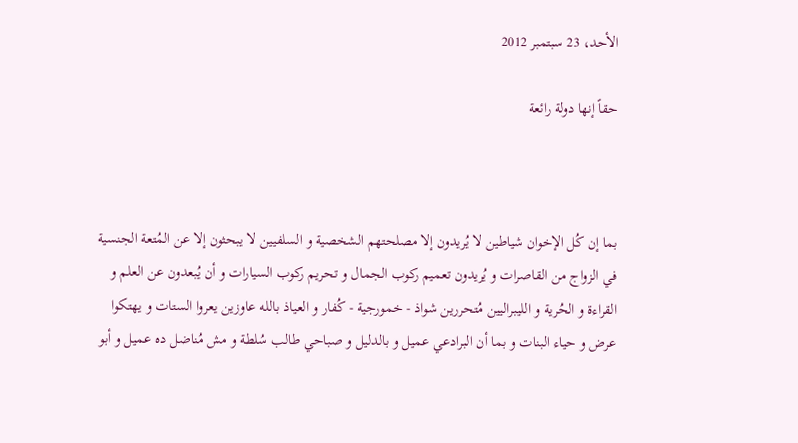الأحد، 23 سبتمبر 2012

حقاً إنها دولة رائعة



بما إن كُل الإخوان شياطين لا يُريدون إلا مصلحتهم الشخصية و السلفيين لا يبحثون إلا عن المُتعة الجنسية في الزواج من القاصرات و يُريدون تعميم ركوب الجمال و تحريم ركوب السيارات و أن يُبعدون عن العلم و القراءة و الحُرية و الليبراليين مُتحررين شواذ - خمورجية - كُفار و العياذ بالله عاوزين يعروا الستات و يهتكوا عرض و حياء البنات و بما أن البرادعي عميل و بالدليل و صباحي طالب سُلطة و مش مُناضل ده عميل و أبو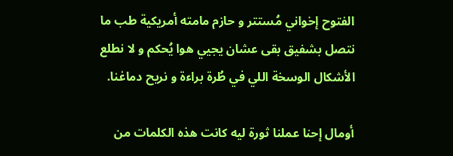الفتوح إخواني مُستتر و حازم مامته أمريكية طب ما نتصل بشفيق بقى عشان يجيي هوا يُحكم و لا نطلع الأشكال الوسخة اللي في طُرة براءة و نريح دماغنا.

أومال إحنا عملنا ثورة ليه كانت هذه الكلمات من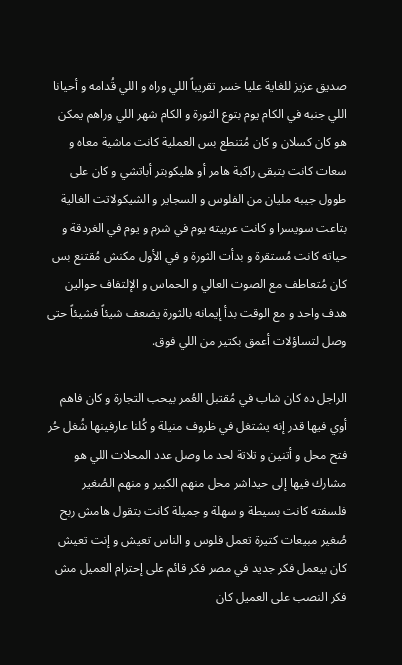صديق عزيز للغاية عليا خسر تقريباً اللي وراه و اللي قُدامه و أحيانا اللي جنبه في الكام يوم بتوع الثورة و الكام شهر اللي وراهم يمكن هو كان كسلان و كان مُتنطع بس العملية كانت ماشية معاه و سعات كانت بتبقى راكبة هامر أو هليكوبتر أباتشي و كان على طوول جيبه مليان من الفلوس و السجاير و الشيكولاتت الغالية بتاعت سويسرا و كانت عربيته يوم في شرم و يوم في الغردقة و حياته كانت مُستقرة و بدأت الثورة و في الأول مكنش مُقتنع بس كان مُتعاطف مع الصوت العالي و الحماس و الإلتفاف حوالين هدف واحد و مع الوقت بدأ إيمانه بالثورة يضعف شيئاً فشيئاً حتى وصل لتساؤلات أعمق بكتير من اللي فوق.

الراجل ده كان شاب في مُقتبل العُمر بيحب التجارة و كان فاهم أوي فيها قدر إنه يشتغل في ظروف منيلة و كُلنا عارفينها شُغل حُر فتح محل و أتنين و تلاتة لحد ما وصل عدد المحلات اللي هو مشارك فيها إلى حيداشر محل منهم الكبير و منهم الصُغير فلسفته كانت بسيطة و سهلة و جميلة كانت بتقول هامش ربح صُغير مبيعات كتيرة تعمل فلوس و الناس تعيش و إنت تعيش كان بيعمل فكر جديد في مصر فكر قائم على إحترام العميل مش فكر النصب على العميل كان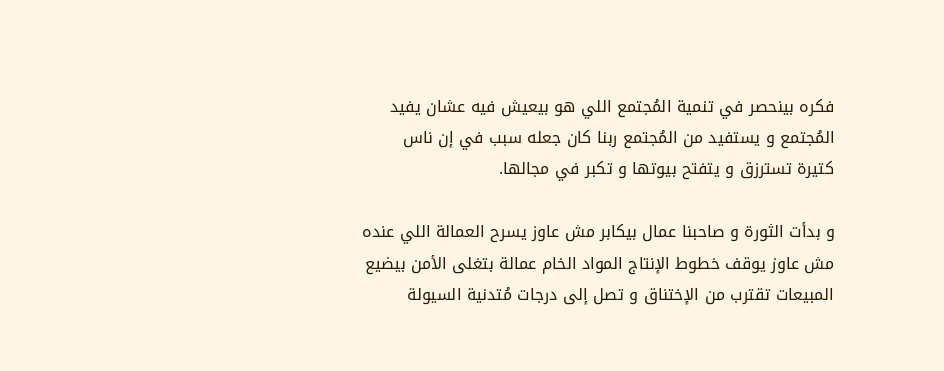فكره بينحصر في تنمية المُجتمع اللي هو بيعيش فيه عشان يفيد المُجتمع و يستفيد من المُجتمع ربنا كان جعله سبب في إن ناس كتيرة تسترزق و يتفتح بيوتها و تكبر في مجالها.

و بدأت الثورة و صاحبنا عمال بيكابر مش عاوز يسرح العمالة اللي عنده مش عاوز يوقف خطوط الإنتاج المواد الخام عمالة بتغلى الأمن بيضيع المبيعات تقترب من الإختناق و تصل إلى درجات مُتدنية السيولة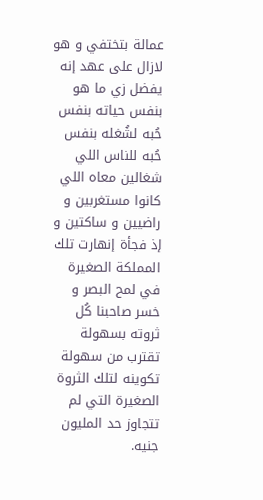عمالة بتختفي و هو لازال على عهد إنه يفضل زي ما هو بنفس حياته بنفس حُبه لشُغله بنفس حُبه للناس اللي شغالين معاه اللي كانوا مستغربين و راضيين و ساكتين و إذ فجأة إنهارت تلك المملكة الصغيرة في لمح البصر و خسر صاحبنا كُل ثروته بسهولة تقترب من سهولة تكوينه لتلك الثروة الصغيرة التي لم تتجاوز حد المليون جنيه.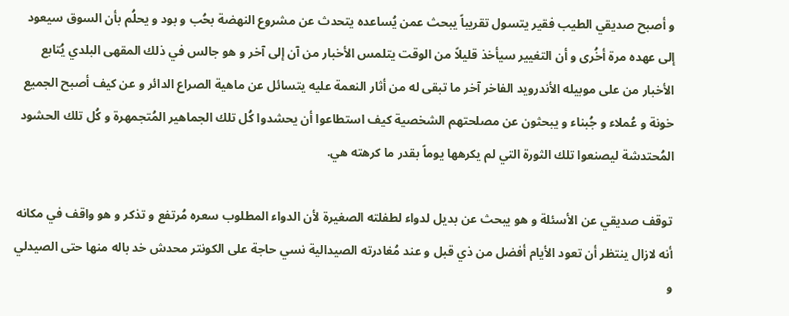و أصبح صديقي الطيب فقير يتسول تقريباً يبحث عمن يُساعده يتحدث عن مشروع النهضة بحُب و بود و يحلُم بأن السوق سيعود إلى عهده مرة أخُرى و أن التغيير سيأخذ قليلاً من الوقت يتلمس الأخبار من آن إلى آخر و هو جالس في ذلك المقهى البلدي يُتابع الأخبار من على موبيله الأندرويد الفاخر آخر ما تبقى له من أثار النعمة عليه يتسائل عن ماهية الصراع الدائر و عن كيف أصبح الجميع خونة و عُملاء و جُبناء و يبحثون عن مصلحتهم الشخصية كيف استطاعوا أن يحشدوا كُل تلك الجماهير المُتجمهرة و كُل تلك الحشود المُحتدشة ليصنعوا تلك الثورة التي لم يكرهها يوماً بقدر ما كرهته هي.

توقف صديقي عن الأسئلة و هو يبحث عن بديل لدواء لطفلته الصغيرة لأن الدواء المطلوب سعره مُرتفع و تذكر و هو واقف في مكانه أنه لازال ينتظر أن تعود الأيام أفضل من ذي قبل و عند مُغادرته الصيدالية نسي حاجة على الكونتر محدش خد باله منها حتى الصيدلي و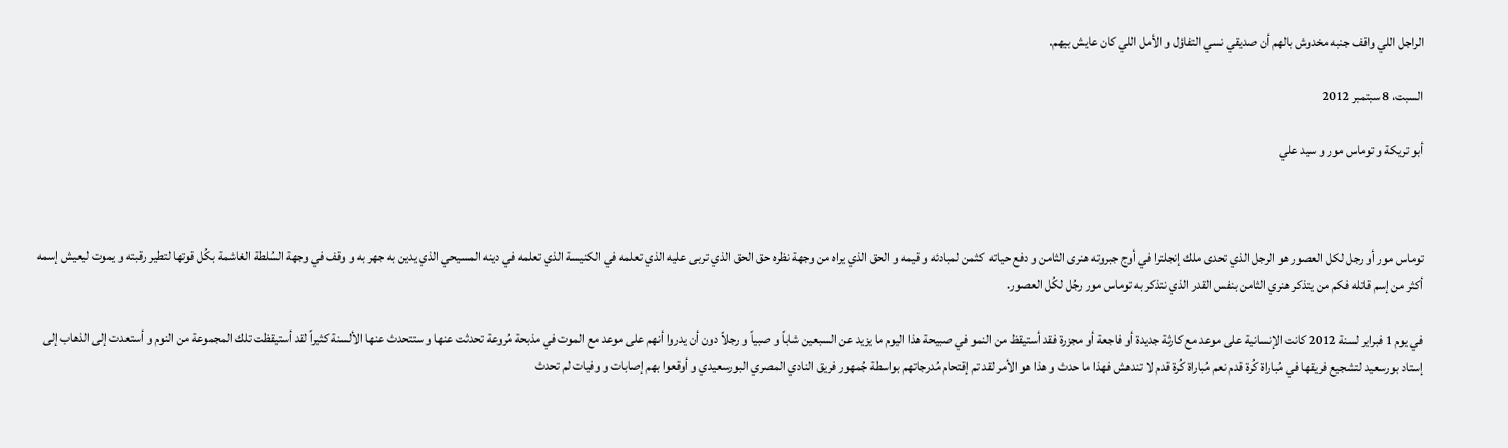الراجل اللي واقف جنبه مخدوش بالهم أن صديقي نسي التفاؤل و الأمل اللي كان عايش بيهم.

السبت، 8 سبتمبر 2012

أبو تريكة و توماس مور و سيد علي



توماس مور أو رجل لكل العصور هو الرجل الذي تحدى ملك إنجلترا في أوج جبروته هنرى الثامن و دفع حياته  كثمن لمبادئه و قيمه و الحق الذي يراه من وجهة نظره حق الحق الذي تربى عليه الذي تعلمه في الكنيسة الذي تعلمه في دينه المسيحي الذي يدين به جهر به و وقف في وجهة السُلطة الغاشمة بكُل قوتها لتطير رقبته و يموت ليعيش إسمه أكثر من إسم قاتله فكم من يتذكر هنري الثامن بنفس القدر الذي نتذكر به توماس مور رجُل لكُل العصور.

في يوم 1 فبراير لسنة 2012 كانت الإنسانية على موعد مع كارثة جديدة أو فاجعة أو مجزرة فقد أستيقظ من النمو في صبيحة هذا اليوم ما يزيد عن السبعين شاباً و صبياً و رجلاً دون أن يدروا أنهم على موعد مع الموت في مذبحة مُروعة تحدثت عنها و ستتحدث عنها الألسنة كثيراً لقد أستيقظت تلك المجموعة من النوم و أستعدت إلى الذهاب إلى إستاد بورسعيد لتشجيع فريقها في مُباراة كُرة قدم نعم مُباراة كُرة قدم لا تندهش فهذا ما حدث و هذا هو الأمر لقد تم إقتحام مُدرجاتهم بواسطة جُمهور فريق النادي المصري البورسعيدي و أوقعوا بهم إصابات و وفيات لم تحدث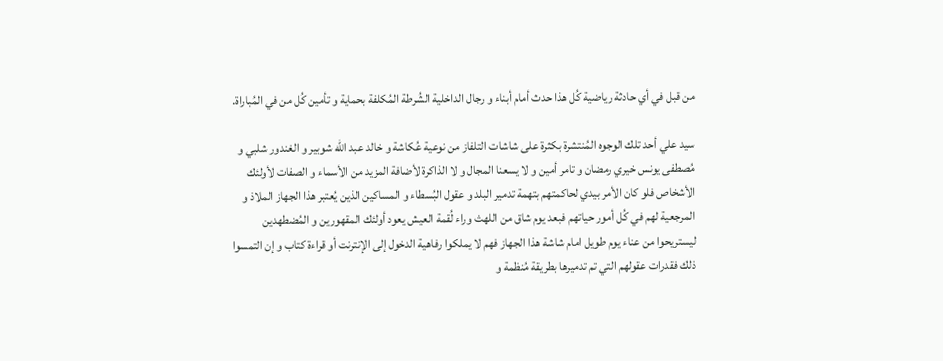من قبل في أي حادثة رياضية كُل هذا حدث أمام أبناء و رجال الداخلية الشُرطة المُكلفة بحماية و تأمين كُل من في المُباراة.

سيد علي أحد تلك الوجوه المُنتشرة بكثرة على شاشات التلفاز من نوعية عُكاشة و خالد عبد الله شوبير و الغندور شلبي و مُصطفى يونس خيري رمضان و تامر أمين و لا يسعنا المجال و لا الذاكرة لأضافة المزيد من الأسماء و الصفات لأولئك الأشخاص فلو كان الأمر بيدي لحاكمتهم بتهمة تدمير البلد و عقول البُسطاء و المساكين الذين يُعتبر هذا الجهاز الملاذ و المرجعية لهم في كُل أمور حياتهم فبعد يوم شاق من اللهث وراء لُقمة العيش يعود أولئك المقهورين و المُضطهدين ليستريحوا من عناء يوم طويل امام شاشة هذا الجهاز فهم لا يملكوا رفاهية الدخول إلى الإنترنت أو قراءة كتاب و إن التمسوا ذلك فقدرات عقولهم التي تم تدميرها بطريقة مُنظمة و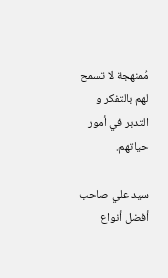مُمنهجة لا تسمح لهم بالتفكر و التدبر في أمور حياتهم.

سيد علي صاحب أفضل أنواع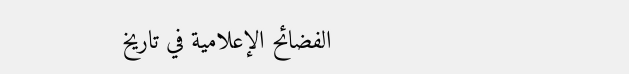الفضائح الإعلامية في تاريخ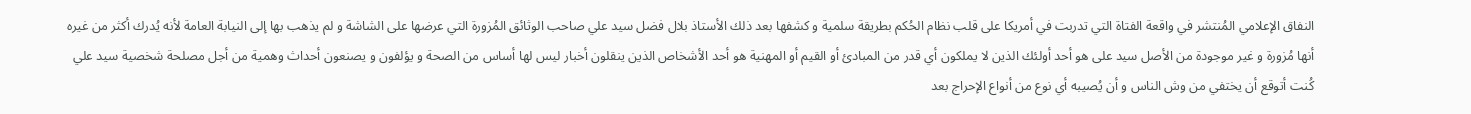النفاق الإعلامي المُنتشر في واقعة الفتاة التي تدربت في أمريكا على قلب نظام الحُكم بطريقة سلمية و كشفها بعد ذلك الأستاذ بلال فضل سيد علي صاحب الوثائق المُزورة التي عرضها على الشاشة و لم يذهب بها إلى النيابة العامة لأنه يُدرك أكثر من غيره أنها مُزورة و غير موجودة من الأصل سيد على هو أحد أولئك الذين لا يملكون أي قدر من المبادئ أو القيم أو المهنية هو أحد الأشخاص الذين ينقلون أخبار ليس لها أساس من الصحة و يؤلفون و يصنعون أحداث وهمية من أجل مصلحة شخصية سيد علي كُنت أتوقع أن يختفي من وش الناس و أن يُصيبه أي نوع من أنواع الإحراج بعد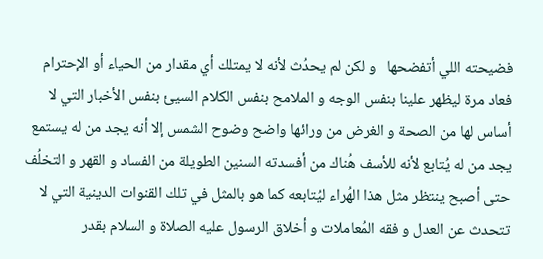فضيحته اللي أتفضحها   و لكن لم يحدُث لأنه لا يمتلك أي مقدار من الحياء أو الإحترام فعاد مرة ليظهر علينا بنفس الوجه و الملامح بنفس الكلام السيئ بنفس الأخبار التي لا أساس لها من الصحة و الغرض من ورائها واضح وضوح الشمس إلا أنه يجد من له يستمع يجد من له يُتابع لأنه للأسف هُناك من أفسدته السنين الطويلة من الفساد و القهر و التخلُف حتى أصبح ينتظر مثل هذا الهُراء ليُتابعه كما هو بالمثل في تلك القنوات الدينية التي لا تتحدث عن العدل و فقه المُعاملات و أخلاق الرسول عليه الصلاة و السلام بقدر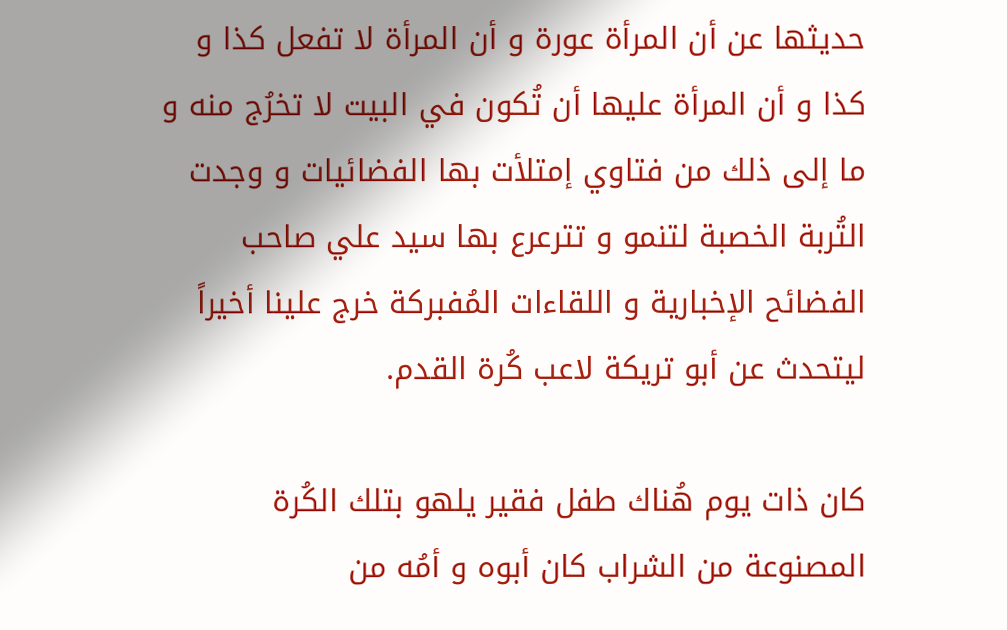حديثها عن أن المرأة عورة و أن المرأة لا تفعل كذا و كذا و أن المرأة عليها أن تُكون في البيت لا تخرُج منه و ما إلى ذلك من فتاوي إمتلأت بها الفضائيات و وجدت التُربة الخصبة لتنمو و تترعرع بها سيد علي صاحب الفضائح الإخبارية و اللقاءات المُفبركة خرج علينا أخيراً ليتحدث عن أبو تريكة لاعب كُرة القدم.

كان ذات يوم هُناك طفل فقير يلهو بتلك الكُرة المصنوعة من الشراب كان أبوه و أمُه من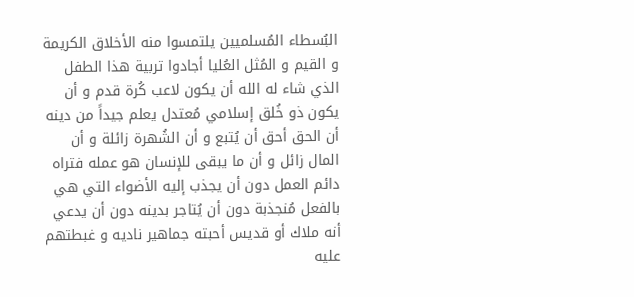البُسطاء المُسلميين يلتمسوا منه الأخلاق الكريمة و القيم و المُثل العُليا أجادوا تربية هذا الطفل الذي شاء له الله أن يكون لاعب كُرة قدم و أن يكون ذو خُلق إسلامي مُعتدل يعلم جيداً من دينه أن الحق أحق أن يُتبع و أن الشُهرة زائلة و أن المال زائل و أن ما يبقى للإنسان هو عمله فتراه دائم العمل دون أن يجذب إليه الأضواء التي هي بالفعل مُنجذبة دون أن يُتاجر بدينه دون أن يدعي أنه ملاك أو قديس أحبته جماهير ناديه و غبطتهم عليه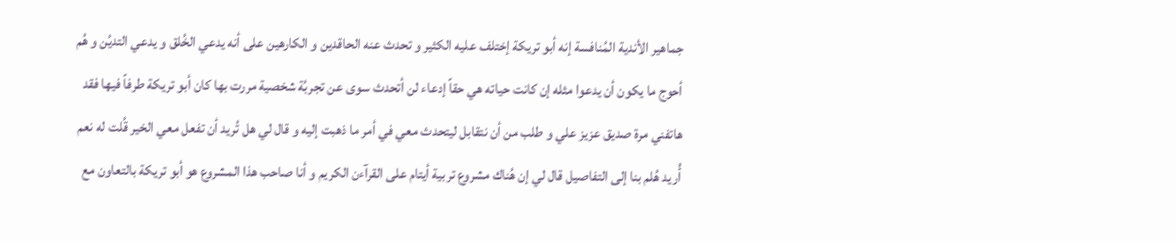جماهير الأندية المُنافسة إنه أبو تريكة إختلف عليه الكثير و تحدث عنه الحاقدين و الكارهين على أنه يدعي الخُلق و يدعي التديُن و هُم أحوج ما يكون أن يدعوا مثله إن كانت حياته هي حقاً إدعاء لن أتحدث سوى عن تجربُة شخصية مررت بها كان أبو تريكة طرفاً فيها فقد هاتفني مرة صديق عزيز علي و طلب من أن نتقابل ليتحدث معي في أمر ما ذهبت إليه و قال لي هل تُريد أن تفعل معي الخير قُلت له نعم أُريد هُلم بنا إلى التفاصيل قال لي إن هُناك مشروع تربية أيتام على القرآءن الكريم و أنا صاحب هذا المشروع هو أبو تريكة بالتعاون مع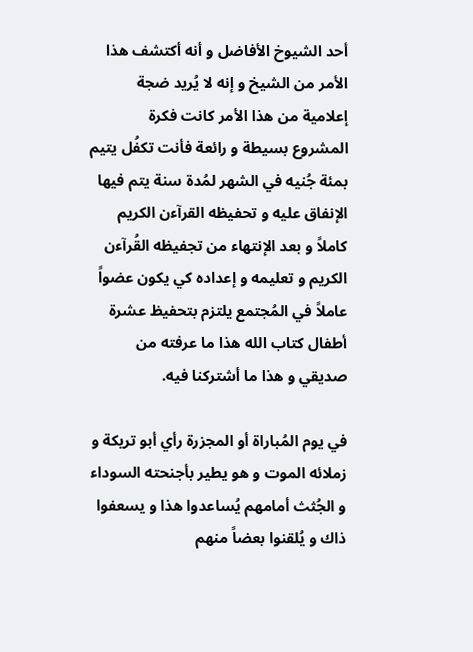أحد الشيوخ الأفاضل و أنه أكتشف هذا الأمر من الشيخ و إنه لا يُريد ضجة إعلامية من هذا الأمر كانت فكرة المشروع بسيطة و رائعة فأنت تكفُل يتيم بمئة جُنيه في الشهر لمُدة سنة يتم فيها الإنفاق عليه و تحفيظه القرآءن الكريم كاملاً و بعد الإنتهاء من تجفيظه القُرآءن الكريم و تعليمه و إعداده كي يكون عضواً عاملاً في المُجتمع يلتزم بتحفيظ عشرة أطفال كتاب الله هذا ما عرفته من صديقي و هذا ما أشتركنا فيه.

في يوم المُباراة أو المجزرة رأي أبو تريكة و زملائه الموت و هو يطير بأجنحته السوداء و الجُثث أمامهم يُساعدوا هذا و يسعفوا ذاك و يُلقنوا بعضاً منهم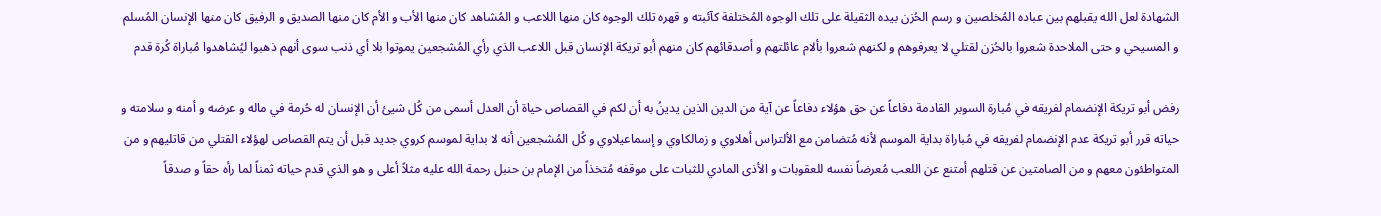الشهادة لعل الله يقبلهم بين عباده المُخلصين و رسم الحُزن بيده الثقيلة على تلك الوجوه المُختلفة كآئبته و قهره تلك الوجوه كان منها اللاعب و المُشاهد كان منها الأب و الأم كان منها الصديق و الرفيق كان منها الإنسان المُسلم و المسيحي و حتى الملاحدة شعروا بالحُزن لقتلي لا يعرفوهم و لكنهم شعروا بألام عائلتهم و أصدقائهم كان منهم أبو تريكة الإنسان قبل اللاعب الذي رأي المُشجعين يموتوا بلا أي ذنب سوى أنهم ذهبوا ليُشاهدوا مُباراة كُرة قدم

رفض أبو تريكة الإنضمام لفريقه في مُبارة السوبر القادمة دفاعاً عن حق هؤلاء دفاعاً عن آية من الدين الذين يدينُ به أن لكم في القصاص حياة أن العدل أسمى من كُل شيئ أن الإنسان له حُرمة في ماله و عرضه و أمنه و سلامته و حياته قرر أبو تريكة عدم الإنضمام لفريقه في مُباراة بداية الموسم لأنه مُتضامن مع الألتراس أهلاوي و زمالكاوي و إسماعيلاوي و كُل المُشجعين أنه لا بداية لموسم كروي جديد قبل أن يتم القصاص لهؤلاء القتلي من قاتليهم و من المتواطئون معهم و من الصامتين عن قتلهم أمتنع عن اللعب مُعرضاً نفسه للعقوبات و الأذى المادي للثبات على موقفه مُتخذاً من الإمام بن حنبل رحمة الله عليه مثلاً أعلى و هو الذي قدم حياته ثمناً لما رأه حقاً و صدقاً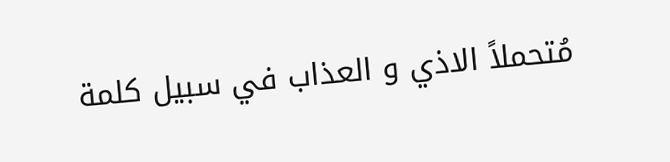مُتحملاً الاذي و العذاب في سبيل كلمة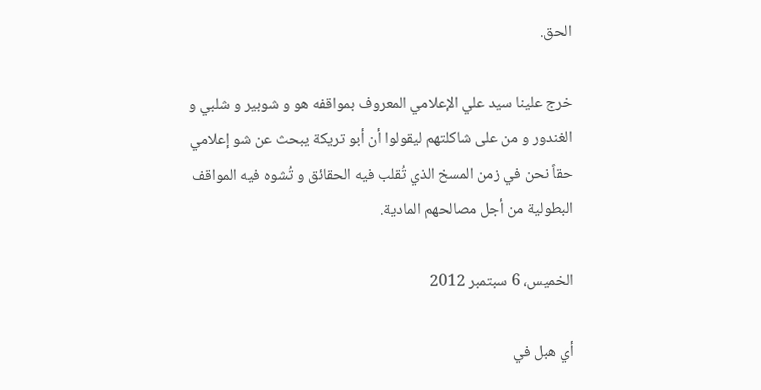الحق.

خرج علينا سيد علي الإعلامي المعروف بمواقفه هو و شوبير و شلبي و الغندور و من على شاكلتهم ليقولوا أن أبو تريكة يبحث عن شو إعلامي حقاً نحن في زمن المسخ الذي تُقلب فيه الحقائق و تُشوه فيه المواقف البطولية من أجل مصالحهم المادية.

الخميس، 6 سبتمبر 2012

أي هبل في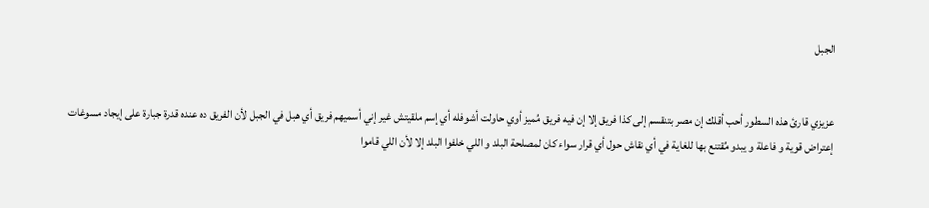الجبل


عزيزي قارئ هذه السطور أحب أقلك إن مصر بتنقسم إلى كذا فريق إلا إن فيه فريق مُميز أوي حاولت أشوفله أي إسم ملقيتش غير إني أسميهم فريق أي هبل في الجبل لأن الفريق ده عنده قدرة جبارة على إيجاد مسوغات إعتراض قوية و فاعلة و يبدو مُقتنع بها للغاية في أي نقاش حول أي قرار سواء كان لمصلحة البلد و اللي خلفوا البلد إلا لأن اللي قاموا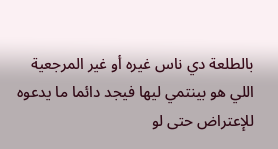بالطلعة دي ناس غيره أو غير المرجعية اللي هو بينتمي ليها فيجد دائما ما يدعوه للإعتراض حتى لو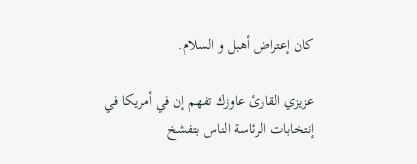كان إعتراض أهبل و السلام.

عزيزي القارئ عاوزك تفهم إن في أمريكا في إنتخابات الرئاسة الناس بتفشخ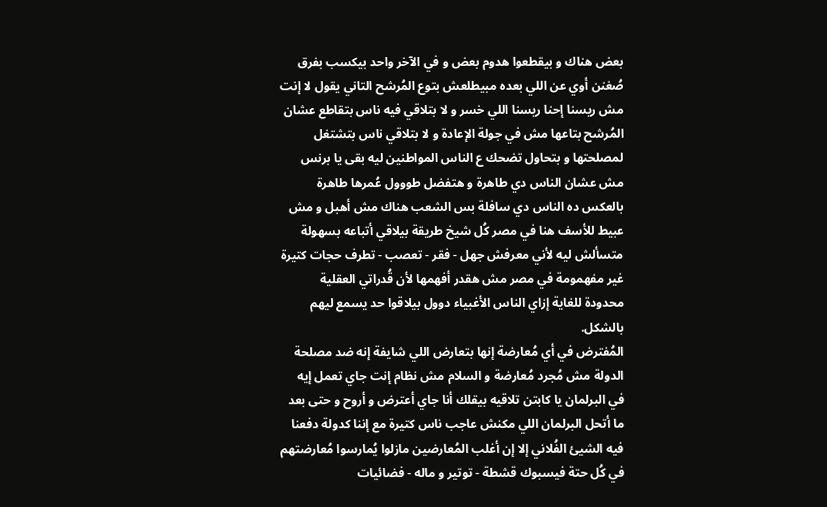بعض هناك و بيقطعوا هدوم بعض و في الآخر واحد بيكسب بفرق صُغنن أوي عن اللي بعده مبيطلعش بتوع المُرشح التاني يقول لا إنت مش ريسنا إحنا ريسنا اللي خسر و لا بتلاقي فيه ناس بتقاطع عشان المُرشح بتاعها مش في جولة الإعادة و لا بتلاقي ناس بتشتغل لمصلحتها و بتحاول تضحك ع الناس المواطنين ليه بقى يا برنس مش عشان الناس دي طاهرة و هتفضل طووول عُمرها طاهرة بالعكس ده الناس دي سافلة بس الشعب هناك مش أهبل و مش عبيط للأسف هنا في مصر كُل شيخ طريقة بيلاقي أتباعه بسهولة متسألش ليه لأني معرفش جهل - فقر - تعصب - تطرف حجات كتيرة غير مفهمومة في مصر مش هقدر أفهمها لأن قُدراتي العقلية محدودة للغاية إزاي الناس الأغبياء دوول بيلاقوا حد يسمع ليهم بالشكل.
المُفترض في أي مُعارضة إنها بتعارض اللي شايفة إنه ضد مصلحة الدولة مش مُجرد مُعارضة و السلام مش نظام إنت جاي تعمل إيه في البرلمان يا كابتن تلاقيه بيقلك أنا جاي أعترض و أروح و حتى بعد ما أتحل البرلمان اللي مكنش عاجب ناس كتيرة مع إننا كدولة دفعنا فيه الشيئ الفُلاني إلا إن أغلب المُعارضين مازلوا يُمارسوا مُعارضتهم في كُل حتة فيسبوك قشطة - توتير و ماله - فضائيات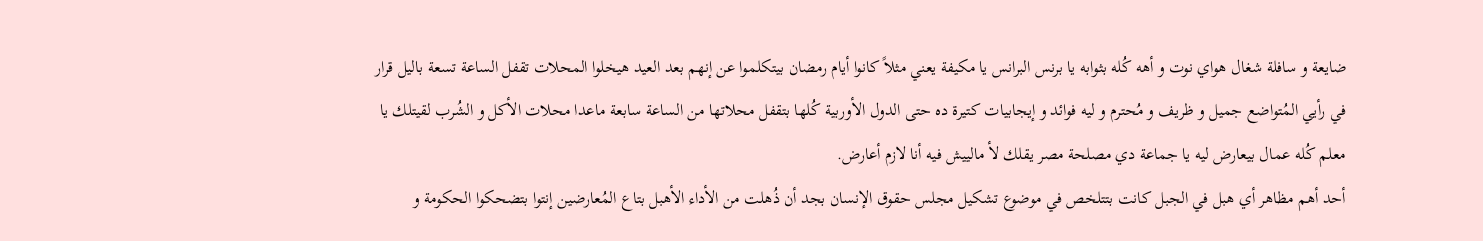ضايعة و سافلة شغال هواي نوت و أهه كُله بثوابه يا برنس البرانس يا مكيفة يعني مثلاً كانوا أيام رمضان بيتكلموا عن إنهم بعد العيد هيخلوا المحلات تقفل الساعة تسعة باليل قرار في رأيي المُتواضع جميل و ظريف و مُحترم و ليه فوائد و إيجابيات كتيرة ده حتى الدول الأوربية كُلها بتقفل محلاتها من الساعة سابعة ماعدا محلات الأكل و الشُرب لقيتلك يا معلم كُله عمال بيعارض ليه يا جماعة دي مصلحة مصر يقلك لأ مالييش فيه أنا لازم أعارض.
أحد أهم مظاهر أي هبل في الجبل كانت بتتلخص في موضوع تشكيل مجلس حقوق الإنسان بجد أن ذُهلت من الأداء الأهبل بتاع المُعارضين إنتوا بتضحكوا الحكومة و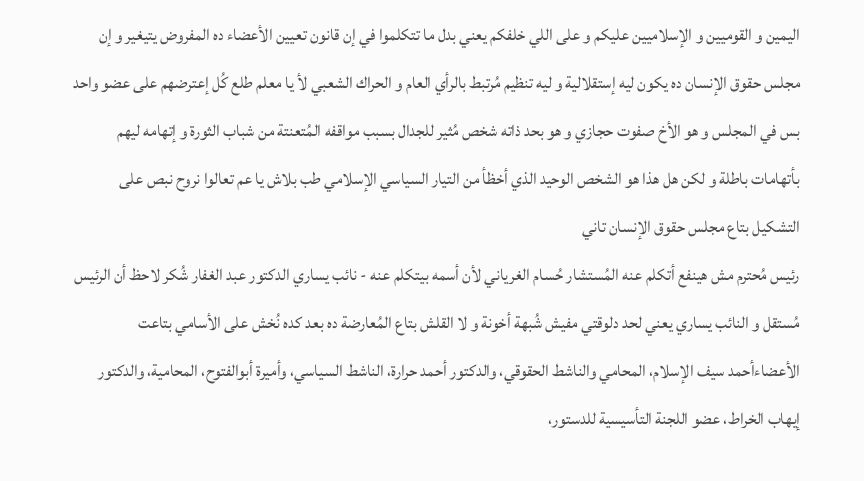اليمين و القوميين و الإسلاميين عليكم و على اللي خلفكم يعني بدل ما تتكلموا في إن قانون تعيين الأعضاء ده المفروض يتيغير و إن مجلس حقوق الإنسان ده يكون ليه إستقلالية و ليه تنظيم مُرتبط بالرأي العام و الحراك الشعبي لأ يا معلم طلع كُل إعترضهم على عضو واحد بس في المجلس و هو الأخ صفوت حجازي و هو بحد ذاته شخص مُثير للجدال بسبب مواقفه المُتعنتة من شباب الثورة و إتهامه ليهم بأتهامات باطلة و لكن هل هذا هو الشخص الوحيد الذي أخظأ من التيار السياسي الإسلامي طب بلاش يا عم تعالوا نروح نبص على التشكيل بتاع مجلس حقوق الإنسان تاني
رئيس مُحترم مش هينفع أتكلم عنه المُستشار حُسام الغرياني لأن أسمه بيتكلم عنه - نائب يساري الدكتور عبد الغفار شُكر لاحظ أن الرئيس مُستقل و النائب يساري يعني لحد دلوقتي مفيش شُبهة أخونة و لا القلش بتاع المُعارضة ده بعد كده نُخش على الأسامي بتاعت الأعضاءأحمد سيف الإسلام، المحامي والناشط الحقوقي، والدكتور أحمد حرارة، الناشط السياسي، وأميرة أبوالفتوح، المحامية، والدكتور إيهاب الخراط، عضو اللجنة التأسيسية للدستور،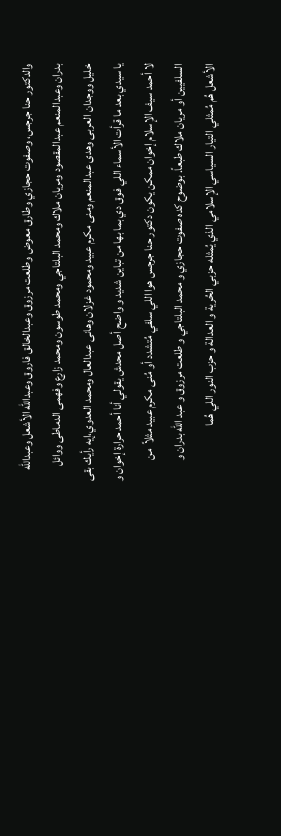والدكتور حنا جرجس، وصفوت حجازي وطارق معوض وطلعت مرزوق وعبدالخالق فاروق وعبدالله الأشعل وعبدالله بدران وعبدالمنعم عبدالمقصود ومريان ملاك ومحمد البلتاجي ومحمد طوسون ومحمد زارع وفهمى الدماطى ووائل خليل ووجدان العربى وهدى عبدالمنعم ومنى مكرم عبيد ومحمود غزلان وهانى عبدالعال ومحمد العدوي،إيه رأيك بقى يا سيدي بعد ما قرأت الأسماء اللي فوق دي بما بها من تباين شديد و واضح أصل محدش يقولي أنا أحمد حرارة إخوان و لا أحمد سيف الإسلام إخوان ممكن يكون دكتور حنا جرجس هوا اللي سلفي مُتشدد أو مُنى مكرم عبيد مثلاً  من السلفيين أو مريان ملاك طبعاً. بوضوح كده صفوت حجازي و محمد البلتاجي و طلعت مرزوق و عبد الله بدران و الأشعل هُم مُمثلي التيار السياسي الإسلامي الذي يُمثله حزبي الحُرية و العدالة و حزب النور اللي هُما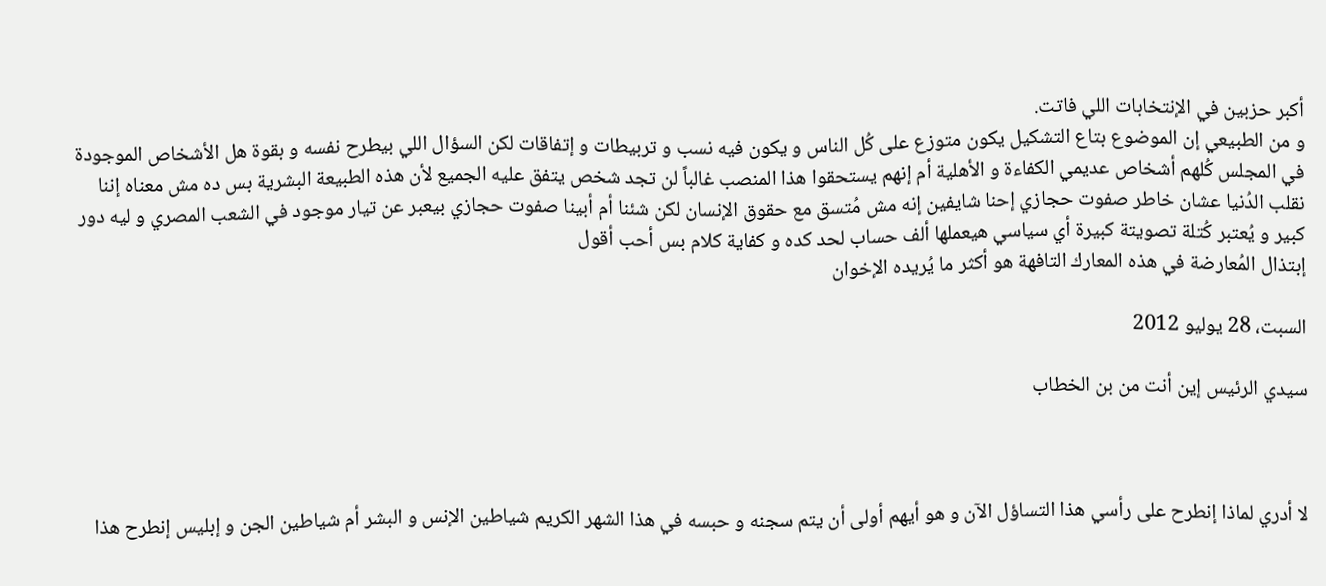أكبر حزبين في الإنتخابات اللي فاتت.
و من الطبيعي إن الموضوع بتاع التشكيل يكون متوزع على كُل الناس و يكون فيه نسب و تربيطات و إتفاقات لكن السؤال اللي بيطرح نفسه و بقوة هل الأشخاص الموجودة في المجلس كُلهم أشخاص عديمي الكفاءة و الأهلية أم إنهم يستحقوا هذا المنصب غالباً لن تجد شخص يتفق عليه الجميع لأن هذه الطبيعة البشرية بس ده مش معناه إننا نقلب الدُنيا عشان خاطر صفوت حجازي إحنا شايفين إنه مش مُتسق مع حقوق الإنسان لكن شئنا أم أبينا صفوت حجازي بيعبر عن تيار موجود في الشعب المصري و ليه دور كبير و يُعتبر كُتلة تصويتة كبيرة أي سياسي هيعملها ألف حساب لحد كده و كفاية كلام بس أحب أقول
إبتذال المُعارضة في هذه المعارك التافهة هو أكثر ما يُريده الإخوان

السبت، 28 يوليو 2012

سيدي الرئيس إين أنت من بن الخطاب



لا أدري لماذا إنطرح على رأسي هذا التساؤل الآن و هو أيهم أولى أن يتم سجنه و حبسه في هذا الشهر الكريم شياطين الإنس و البشر أم شياطين الجن و إبليس إنطرح هذا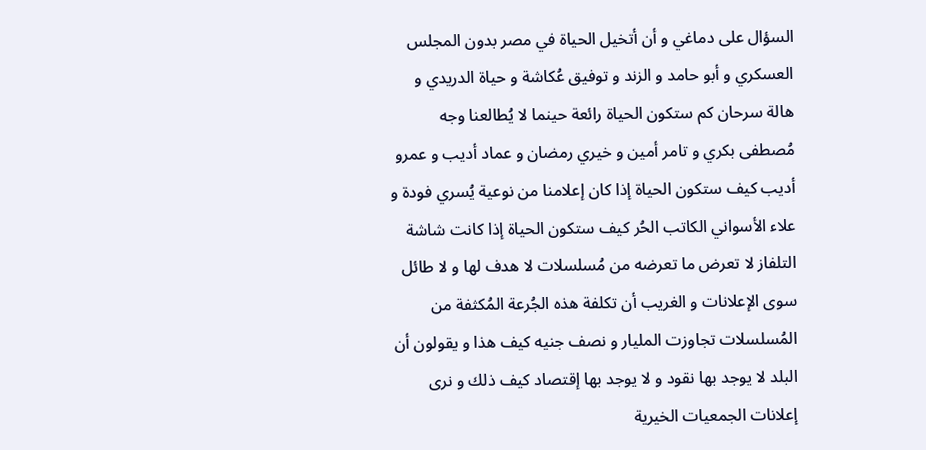السؤال على دماغي و أن أتخيل الحياة في مصر بدون المجلس العسكري و أبو حامد و الزند و توفيق عُكاشة و حياة الدريدي و هالة سرحان كم ستكون الحياة رائعة حينما لا يُطالعنا وجه مُصطفى بكري و تامر أمين و خيري رمضان و عماد أديب و عمرو أديب كيف ستكون الحياة إذا كان إعلامنا من نوعية يُسري فودة و علاء الأسواني الكاتب الحُر كيف ستكون الحياة إذا كانت شاشة التلفاز لا تعرض ما تعرضه من مُسلسلات لا هدف لها و لا طائل سوى الإعلانات و الغريب أن تكلفة هذه الجُرعة المُكثفة من المُسلسلات تجاوزت المليار و نصف جنيه كيف هذا و يقولون أن البلد لا يوجد بها نقود و لا يوجد بها إقتصاد كيف ذلك و نرى إعلانات الجمعيات الخيرية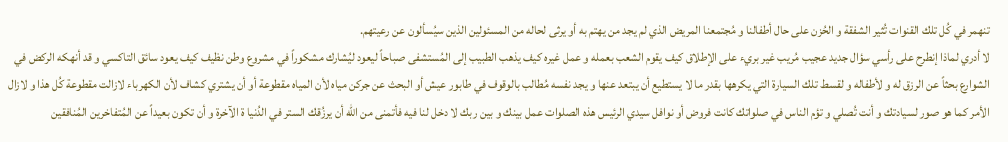تنهمر في كُل تلك القنوات تُثير الشفقة و الحُزن على حال أطفالنا و مُجتمعنا المريض الذي لم يجد من يهتم به أو يرثى لحاله من المسئولين الذين سيُسألون عن رعيتهم.
لا أدري لماذا إنطرح على رأسي سؤال جديد عجيب مُريب غير بريء على الإطلاق كيف يقوم الشعب بعمله و عمل غيره كيف يذهب الطبيب إلى المُستشفى صباحاً ليعود ليُشارك مشكوراً في مشروع وطن نظيف كيف يعود سائق التاكسي و قد أنهكه الركض في الشوارع بحثاً عن الرزق له و لأطفاله و لقسط تلك السيارة التي يكرهها بقدر ما لا يستطيع أن يبتعد عنها و يجد نفسه مُطالب بالوقوف في طابور عيش أو البحث عن جركن مياه لأن المياه مقطوعة أو أن يشتري كشاف لأن الكهرباء لازالت مقطوعة كُل هذا و لازال الأمر كما هو صور لسيادتك و أنت تُصلي و تؤم الناس في صلواتك كانت فروض أو نوافل سيدي الرئيس هذه الصلوات عمل بينك و بين ربك لا دخل لنا فيه فأتمنى من الله أن يرزُقك الستر في الدُنيا ة الآخرة و أن تكون بعيداً عن المُتفاخرين المُنافقين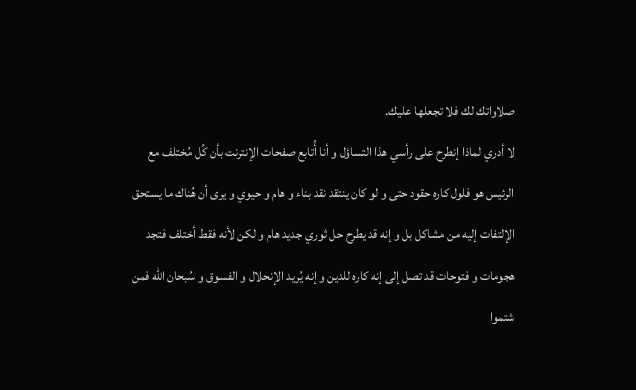صلاواتك لك فلا تجعلها عليك.
لا أدري لماذا إنطرح على رأسي هذا التساؤل و أنا أُتابع صفحات الإنترنت بأن كُل مُختلف مع الرئيس هو فلول كاره حقود حتى و لو كان ينتقد نقد بناء و هام و حيوي و يرى أن هُناك ما يستحق الإلتفات إليه من مشاكل بل و إنه قد يطرح حل ثوري جديد هام و لكن لأنه فقط أختلف فتجد هجومات و فتوحات قد تصل إلى إنه كاره للدين و إنه يُريد الإنحلال و الفسوق و سُبحان الله فمن شتموا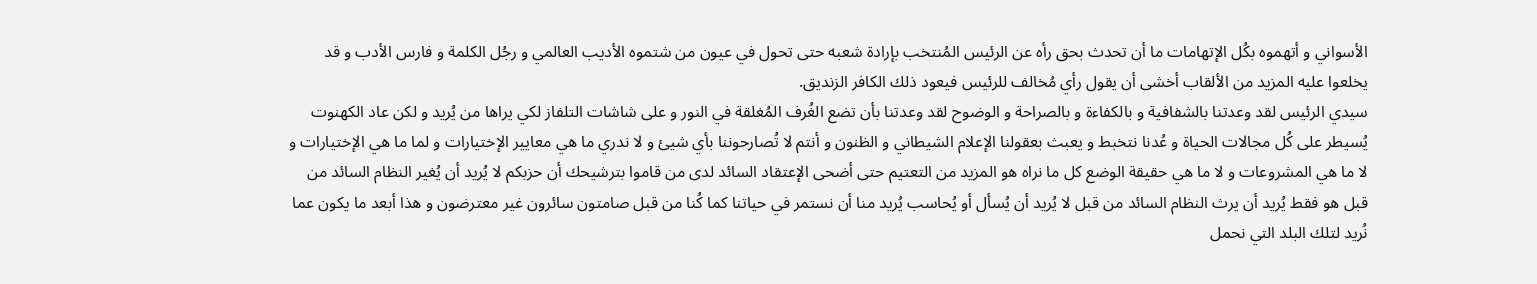الأسواني و أتهموه بكُل الإتهامات ما أن تحدث بحق رأه عن الرئيس المُنتخب بإرادة شعبه حتى تحول في عيون من شتموه الأديب العالمي و رجُل الكلمة و فارس الأدب و قد يخلعوا عليه المزيد من الألقاب أخشى أن يقول رأي مُخالف للرئيس فيعود ذلك الكافر الزنديق.
سيدي الرئيس لقد وعدتنا بالشفافية و بالكفاءة و بالصراحة و الوضوح لقد وعدتنا بأن تضع الغُرف المُغلقة في النور و على شاشات التلفاز لكي يراها من يُريد و لكن عاد الكهنوت يُسيطر على كُل مجالات الحياة و عُدنا نتخبط و يعبث بعقولنا الإعلام الشيطاني و الظنون و أنتم لا تُصارحوننا بأي شيئ و لا ندري ما هي معايير الإختيارات و لما ما هي الإختيارات و لا ما هي المشروعات و لا ما هي حقيقة الوضع كل ما نراه هو المزيد من التعتيم حتى أضحى الإعتقاد السائد لدى من قاموا بترشيحك أن حزبكم لا يُريد أن يُغير النظام السائد من قبل هو فقط يُريد أن يرث النظام السائد من قبل لا يُريد أن يُسأل أو يُحاسب يُريد منا أن نستمر في حياتنا كما كُنا من قبل صامتون سائرون غير معترضون و هذا أبعد ما يكون عما نُريد لتلك البلد التي نحمل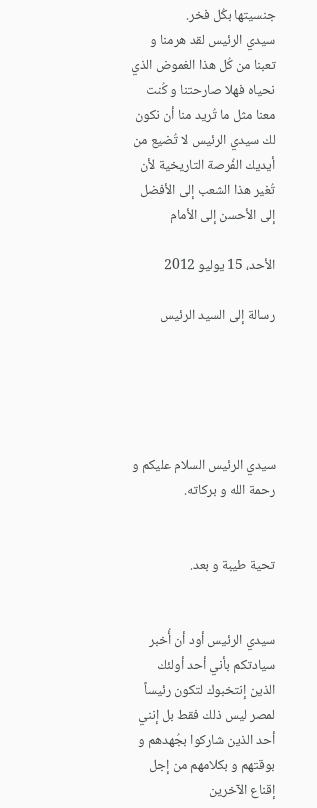جنسيتها بكُل فخر.
سيدي الرئيس لقد هرمنا و تعبنا من كُل هذا الغموض الذي نحياه فهلا صارحتنا و كُنت معنا مثل ما تُريد منا أن نكون لك سيدي الرئيس لا تُضيع من أيديك الفُرصة التاريخية لأن تُغير هذا الشعب إلى الأفضل إلى الأحسن إلى الأمام

الأحد، 15 يوليو 2012

رسالة إلى السيد الرئيس





سيدي الرئيس السلام عليكم و رحمة الله و بركاته.


تحية طيبة و بعد.


سيدي الرئيس أود أن أُخبر سيادتكم بأني أحد أولئك الذين إنتخبوك لتكون رئيساً لمصر ليس ذلك فقط بل إنني أحد الذين شاركوا بجُهدهم و بوقتهم و بكلامهم من إجل إقناع الآخرين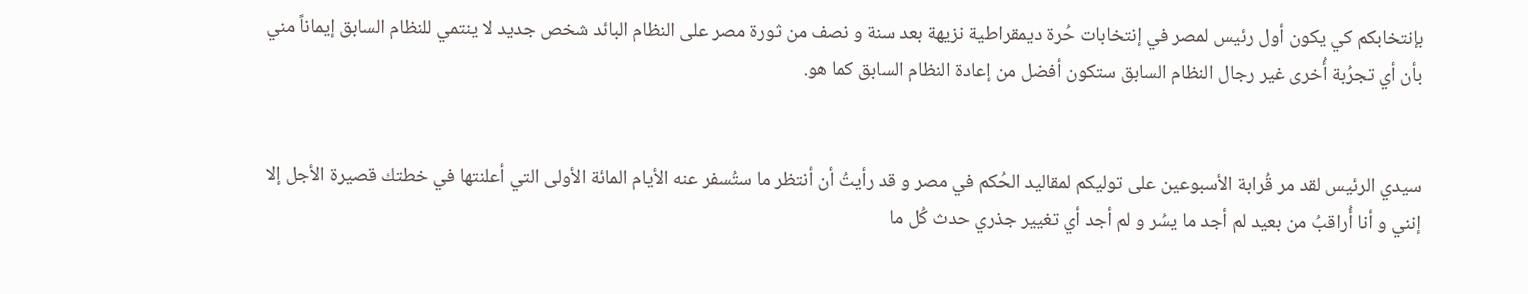بإنتخابكم كي يكون أول رئيس لمصر في إنتخابات حُرة ديمقراطية نزيهة بعد سنة و نصف من ثورة مصر على النظام البائد شخص جديد لا ينتمي للنظام السابق إيماناً مني بأن أي تجرُبة أُخرى غير رجال النظام السابق ستكون أفضل من إعادة النظام السابق كما هو.


سيدي الرئيس لقد مر قُرابة الأسبوعين على توليكم لمقاليد الحُكم في مصر و قد رأيتُ أن أنتظر ما ستُسفر عنه الأيام المائة الأولى التي أعلنتها في خطتك قصيرة الأجل إلا إنني و أنا أُراقبُ من بعيد لم أجد ما يسُر و لم أجد أي تغيير جذري حدث كُل ما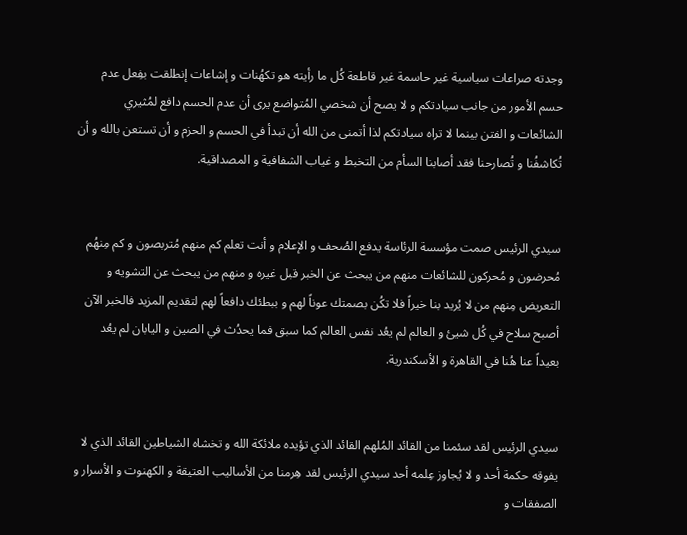وجدته صراعات سياسية غير حاسمة غير قاطعة كُل ما رأيته هو تكهُنات و إشاعات إنطلقت بفِعل عدم حسم الأمور من جانب سيادتكم و لا يصح أن شخصي المُتواضع يرى أن عدم الحسم دافع لمُثيري الشائعات و الفتن بينما لا تراه سيادتكم لذا أتمنى من الله أن تبدأ في الحسم و الحزم و أن تستعن بالله و أن تُكاشفُنا و تُصارحنا فقد أصابنا السأم من التخبط و غياب الشفافية و المصداقية.


سيدي الرئيس صمت مؤسسة الرئاسة يدفع الصُحف و الإعلام و أنت تعلم كم منهم مُتربصون و كم مِنهُم مُحرضون و مُحركون للشائعات منهم من يبحث عن الخبر قبل غيره و منهم من يبحث عن التشويه و التعريض مِنهم من لا يُريد بنا خيراً فلا تكُن بصمتك عوناً لهم و ببطئك دافعاً لهم لتقديم المزيد فالخبر الآن أصبح سلاح في كُل شيئ و العالم لم يعُد نفس العالم كما سبق فما يحدُث في الصين و اليابان لم يعُد بعيداً عنا هُنا في القاهرة و الأسكندرية.


سيدي الرئيس لقد سئمنا من القائد المُلهم القائد الذي تؤيده ملائكة الله و تخشاه الشياطين القائد الذي لا يفوقه حكمة أحد و لا يُجاوز عِلمه أحد سيدي الرئيس لقد هِرمنا من الأساليب العتيقة و الكهنوت و الأسرار و الصفقات و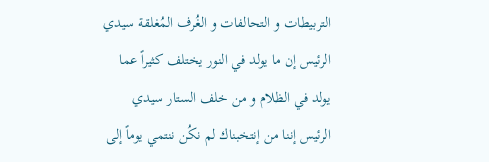التربيطات و التحالفات و الغُرف المُغلقة سيدي الرئيس إن ما يولد في النور يختلف كثيراً عما يولد في الظلام و من خلف الستار سيدي الرئيس إننا من إنتخبناك لم نكُن ننتمي يوماً إلى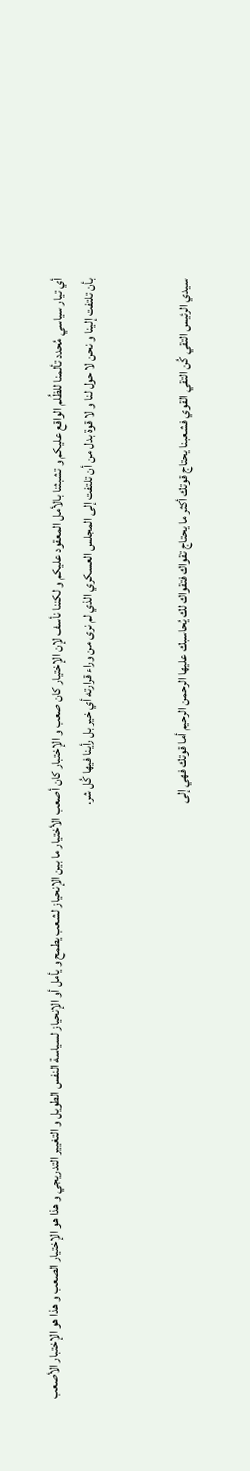أي تيار سياسي مُحدد تألمنا للظُلم الواقع عليكم و تشبثنا بالأمل المعقود عليكم و لكننا نأسف لإن الإختيار كان صعب و الإختبار كان أصعب الأختيار ما بين الإنحياز لشعب يطمح و يأمل أو الإنحياز لسياسة النفس الطويل و التغيير التدريجي و هذا هو الإختيار الصعب و هذا هو الإختبار الأصعب بأن تلتفت إلينا و نحن لا حول لنا و لا قوة بدل من أن تلتفت إلى المجلس العسكري الذي لم نرى من وراء قرارته أي خير بل رأينا فيها كُل شر.


سيدي الرئيس التقي كُن التقي القوي فشعبنا يحتاج قوتك أكثر ما يحتاج تقواك فتقواك لك يُحاسبك عليها الرحمن الرحيم أما قوتك فهي إلى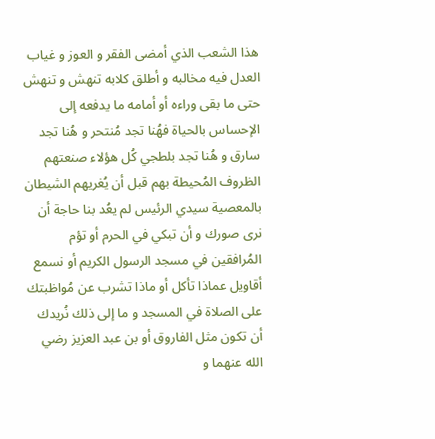هذا الشعب الذي أمضى الفقر و العوز و غياب العدل فيه مخالبه و أطلق كلابه تنهش و تنهش حتى ما بقى وراءه أو أمامه ما يدفعه إلى الإحساس بالحياة فهُنا تجد مُنتحر و هُنا تجد سارق و هُنا تجد بلطجي كُل هؤلاء صنعتهم الظروف المُحيطة بهم قبل أن يُغريهم الشيطان بالمعصية سيدي الرئيس لم يعُد بنا حاجة أن نرى صورك و أن تبكي في الحرم أو تؤم المُرافقين في مسجد الرسول الكريم أو نسمع أقاويل عماذا تأكل أو ماذا تشرب عن مُواظبتك على الصلاة في المسجد و ما إلى ذلك نُريدك أن تكون مثل الفاروق أو بن عبد العزيز رضي الله عنهما و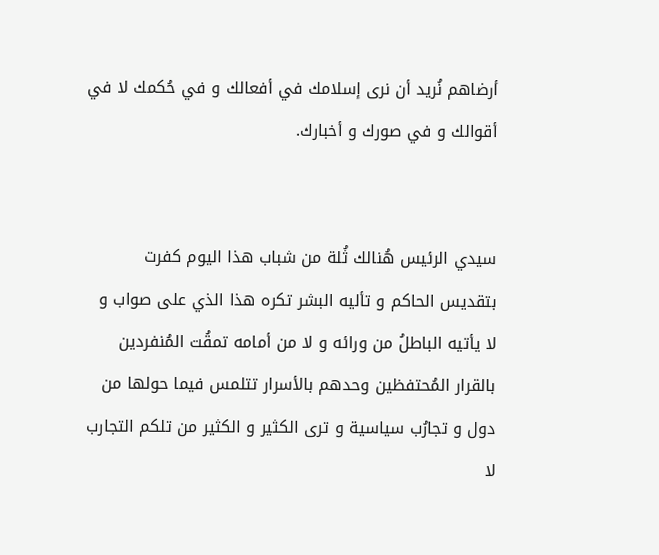أرضاهم نُريد أن نرى إسلامك في أفعالك و في حُكمك لا في أقوالك و في صورك و أخبارك.


سيدي الرئيس هُنالك ثُلة من شباب هذا اليوم كفرت بتقديس الحاكم و تأليه البشر تكره هذا الذي على صواب و لا يأتيه الباطلُ من ورائه و لا من أمامه تمقُت المُنفردين بالقرار المُحتفظين وحدهم بالأسرار تتلمس فيما حولها من دول و تجارُب سياسية و ترى الكثير و الكثير من تلكم التجارب لا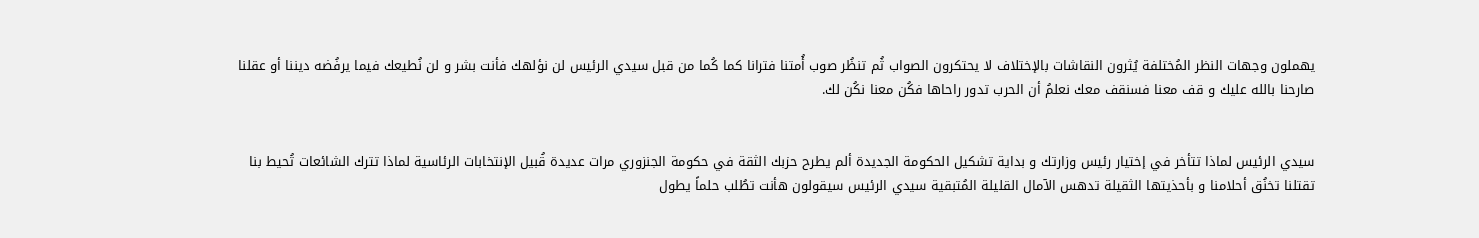يهملون وجهات النظر المُختلفة يُثرون النقاشات بالإختلاف لا يحتكرون الصواب ثُم تنظُر صوب أُمتنا فترانا كما كُما من قبل سيدي الرئيس لن نؤلهك فأنت بشر و لن نُطيعك فيما يرفُضه ديننا أو عقلنا صارحنا بالله عليك و قف معنا فسنقف معك نعلمُ أن الحرب تدور راحاها فكُن معنا نكُن لك.


سيدي الرئيس لماذا تتأخر في إختيار رئيس وزارتك و بداية تشكيل الحكومة الجديدة ألم يطرح حزبك الثقة في حكومة الجنزوري مرات عديدة قُبيل الإنتخابات الرئاسية لماذا تترك الشائعات تُحيط بنا تقتلنا تخنُق أحلامنا و بأحذيتها الثقيلة تدهس الآمال القليلة المُتبقية سيدي الرئيس سيقولون هأنت تطُلب حلماً يطول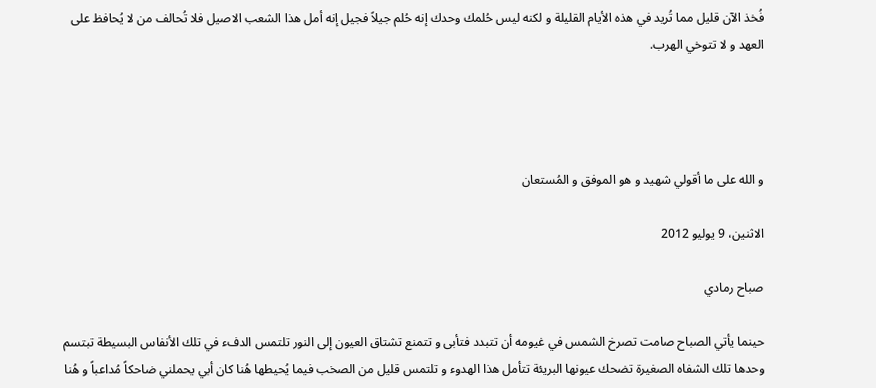فُخذ الآن قليل مما تُريد في هذه الأيام القليلة و لكنه ليس حُلمك وحدك إنه حُلم جيلاً فجيل إنه أمل هذا الشعب الاصيل فلا تُحالف من لا يُحافظ على العهد و لا تتوخي الهرب.




و الله على ما أقولي شهيد و هو الموفق و المُستعان

الاثنين، 9 يوليو 2012

صباح رمادي

حينما يأتي الصباح صامت تصرخ الشمس في غيومه أن تتبدد فتأبى و تتمنع تشتاق العيون إلى النور تلتمس الدفء في تلك الأنفاس البسيطة تبتسم وحدها تلك الشفاه الصغيرة تضحك عيونها البريئة تتأمل هذا الهدوء و تلتمس قليل من الصخب فيما يُحيطها هُنا كان أبي يحملني ضاحكاً مُداعباً و هُنا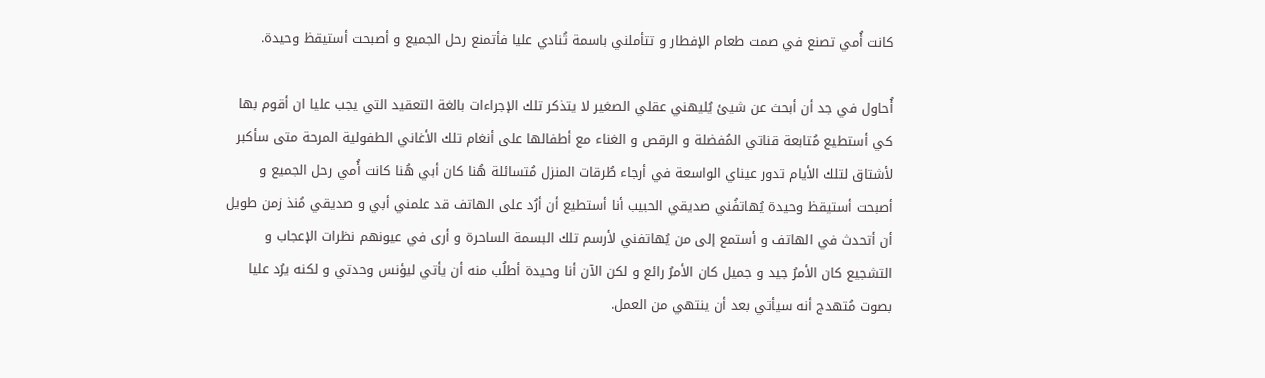كانت أُمي تصنع في صمت طعام الإفطار و تتأملني باسمة تُنادي عليا فأتمنع رحل الجميع و أصبحت أستيقظ وحيدة.

أُحاول في جد أن أبحث عن شيئ يُليهني عقلي الصغير لا يتذكر تلك الإجراءات بالغة التعقيد التي يجب عليا ان أقوم بها كي أستطيع مُتابعة قناتي المُفضلة و الرقص و الغناء مع أطفالها على أنغام تلك الأغاني الطفولية المرحة متى سأكبر لأشتاق لتلك الأيام تدور عيناي الواسعة في أرجاء طُرقات المنزل مُتسائلة هُنا كان أبي هُنا كانت أُمي رحل الجميع و أصبحت أستيقظ وحيدة يُهاتفُني صديقي الحبيب أنا أستطيع أن أرُد على الهاتف قد علمني أبي و صديقي مُنذ زمن طويل أن أتحدث في الهاتف و أستمع إلى من يُهاتفني لأرسم تلك البسمة الساحرة و أرى في عيونهم نظرات الإعجاب و التشجيع كان الأمرُ جيد و جميل كان الأمرُ رائع و لكن الآن أنا وحيدة أطلُب منه أن يأتي ليؤنس وحدتي و لكنه يرُد عليا بصوت مُتهدج أنه سيأتي بعد أن ينتهي من العمل.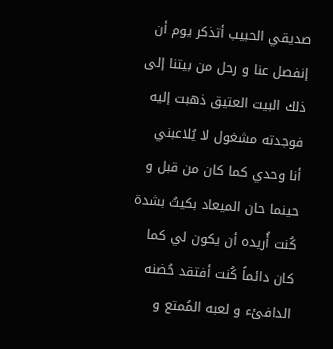صديقي الحبيب أتذكر يوم أن إنفصل عنا و رحل من بيتنا إلى ذلك البيت العتيق ذهبت إليه فوجدته مشغول لا يُلاعبني أنا وحدي كما كان من قبل و حينما حان الميعاد بكيتُ بشدة كُنت أُريده أن يكون لي كما كان دائماً كُنت أفتقد حُضنه الدافئء و لعبه المُمتع و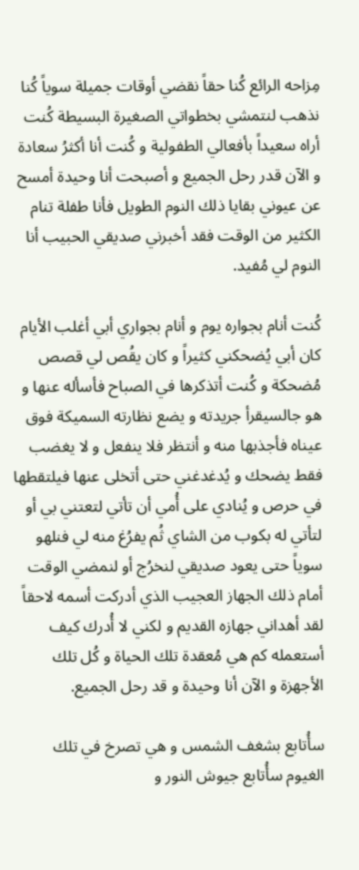مِزاحه الرائع كُنا حقاً نقضي أوقات جميلة سوياً كُنا نذهب لنتمشي بخطواتي الصغيرة البسيطة كُنت أراه سعيداً بأفعالي الطفولية و كُنت أنا أكثرُ سعادة و الآن قدر رحل الجميع و أصبحت أنا وحيدة أمسح عن عيوني بقايا ذلك النوم الطويل فأنا طفلة تنام الكثير من الوقت فقد أخبرني صديقي الحبيب أنا النوم لي مُفيد.

كُنت أنام بجواره يوم و أنام بجواري أبي أغلب الأيام كان أبي يُضحكني كثيراً و كان يقُص لي قصص مُضحكة و كُنت أتذكرها في الصباح فأسأله عنها و هو جالسيقرأ جريدته و يضع نظارته السميكة فوق عيناه فأجذبها منه و أنتظر فلا ينفعل و لا يغضب فقط يضحك و يُدغدغني حتى أتخلى عنها فيلتقطها في حرص و يُنادي على أُمي أن تأتي لتعتني بي أو لتأتي له بكوب من الشاي ثُم يفرُغ منه لي فنلهو سوياً حتى يعود صديقي لنخرُج أو لنمضي الوقت أمام ذلك الجهاز العجيب الذي أدركت أسمه لاحقاً لقد أهداني جهازه القديم و لكني لا أُدرك كيف أستعمله كم هي مُعقدة تلك الحياة و كُل تلك الأجهزة و الآن أنا وحيدة و قد رحل الجميع.

سأُتابع بشغف الشمس و هي تصرخ في تلك الغيوم سأُتابع جيوش النور و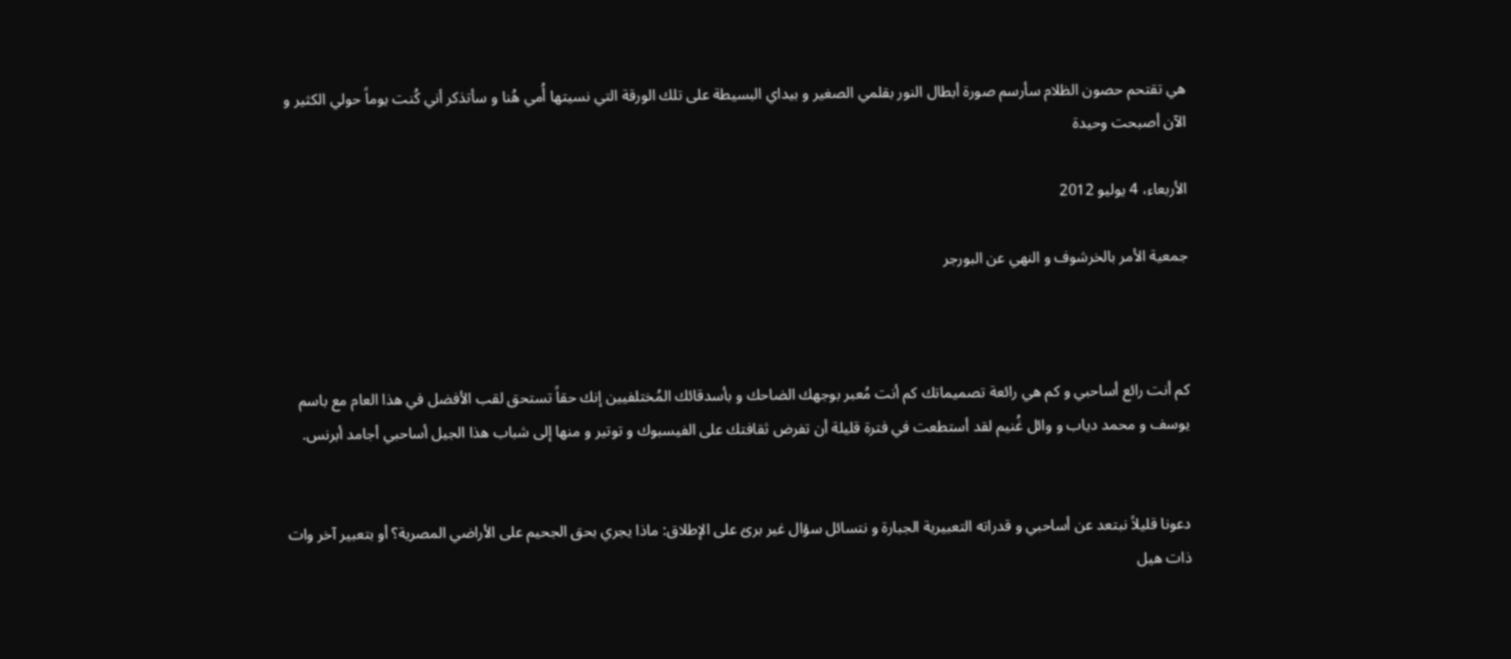هي تقتحم حصون الظلام سأرسم صورة أبطال النور بقلمي الصغير و بيداي البسيطة على تلك الورقة التي نسيتها أُمي هُنا و سأتذكر أني كُنت يوماً حولي الكثير و الآن أصبحت وحيدة

الأربعاء، 4 يوليو 2012

جمعية الأمر بالخرشوف و النهي عن البورجر



كم أنت رائع أساحبي و كم هي رائعة تصميماتك كم أنت مُعبر بوجهك الضاحك و بأسدقائك المُختلفيين إنك حقاً تستحق لقب الأفضل في هذا العام مع باسم يوسف و محمد دياب و وائل غُنيم لقد أستطعت في فترة قليلة أن تفرض ثقافتك على الفيسبوك و توتير و منها إلى شباب هذا الجيل أساحبي أجامد أبرنس.


دعونا قليلاً نبتعد عن أساحبي و قدراته التعبيرية الجبارة و نتسائل سؤال غير برئ على الإطلاق: ماذا يجري بحق الجحيم على الأراضي المصرية؟ أو بتعبير آخر وات ذات هيل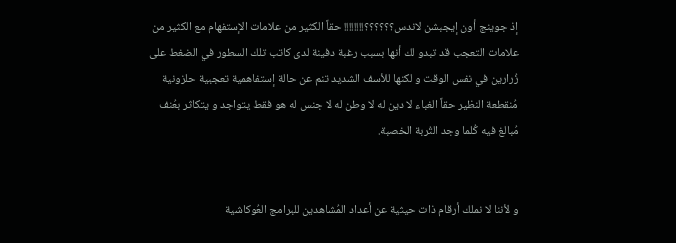إذ جوينج أون إيجبشن لاندس؟؟؟؟؟؟!!!!!!!! حقاً الكثير من علامات الإستفهام مع الكثير من علامات التعجب قد تبدو لك أنها بسبب رغبة دفينة لدى كاتب تلك السطور في الضغط على زُرارين في نفس الوقت و لكنها للأسف الشديد تنم عن حالة إستفاهمية تعجبية حلزونية مُنقطعة النظير حقاً الغباء لا دين له لا وطن له لا جنس له هو فقط يتواجد و يتكاثر بعُنف مُبالغ فيه كُلما وجد التُربة الخصبة.


و لأننا لا نملك أرقام ذات حيثية عن أعداد المُشاهدين للبرامج العُوكاشية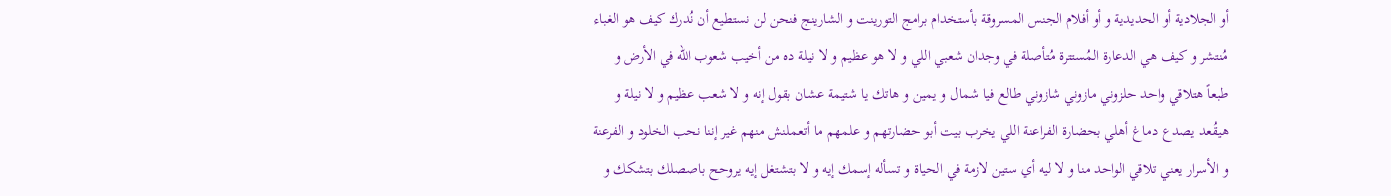أو الجلادية أو الحديدية و أو أفلام الجنس المسروقة بأستخدام برامج التورينت و الشارينج فنحن لن نستطيع أن نُدرك كيف هو الغباء مُنتشر و كيف هي الدعارة المُستترة مُتأصلة في وجدان شعبي اللي و لا هو عظيم و لا نيلة ده من أخيب شعوب الله في الأرض و طبعاً هتلاقي واحد حلزوني مازوني شازوني طالع فيا شمال و يمين و هاتك يا شتيمة عشان بقول إنه و لا شعب عظيم و لا نيلة و هيقُعد يصدع دماغ أهلي بحضارة الفراعنة اللي يخرب بيت أبو حضارتهم و علمهم ما أتعملنش منهم غير إننا نحب الخلود و الفرعنة و الأسرار يعني تلاقي الواحد منا و لا ليه أي ستين لازمة في الحياة و تسأله إسمك إيه و لا بتشتغل إيه يروحح باصصلك بتشكك و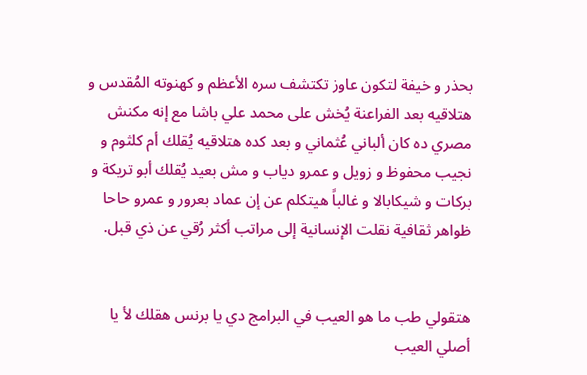بحذر و خيفة لتكون عاوز تكتشف سره الأعظم و كهنوته المُقدس و هتلاقيه بعد الفراعنة يُخش على محمد علي باشا مع إنه مكنش مصري ده كان ألباني عُثماني و بعد كده هتلاقيه يُقلك أم كلثوم و نجيب محفوظ و زويل و عمرو دياب و مش بعيد يُقلك أبو تريكة و بركات و شيكابالا و غالباً هيتكلم عن إن عماد بعرور و عمرو حاحا ظواهر ثقافية نقلت الإنسانية إلى مراتب أكثر رُقي عن ذي قبل.


هتقولي طب ما هو العيب في البرامج دي يا برنس هقلك لأ يا أصلي العيب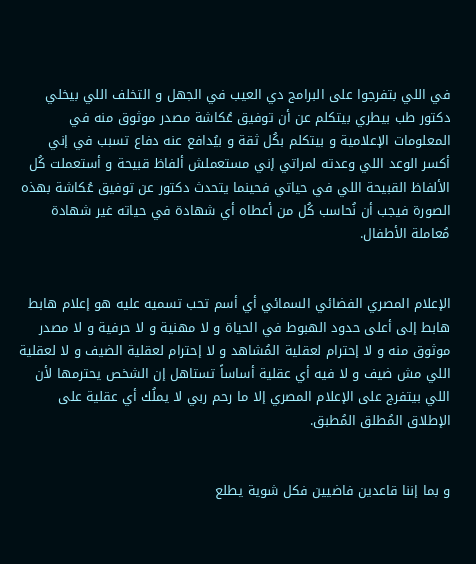في اللي بتفرجوا على البرامج دي العيب في الجهل و التخلف اللي بيخلي دكتور طب بيطري بيتكلم عن أن توفيق عُكاشة مصدر موثوق منه في المعلومات الإعلامية و بيتكلم بكُل ثقة و بيُدافع عنه دفاع تسبب في إني أكسر الوعد اللي وعدته لمراتي إني مستعملش ألفاظ قبيحة و أستعملت كُل الألفاظ القبيحة اللي في حياتي فحينما يتحدث دكتور عن توفيق عُكاشة بهذه الصورة فيجب أن نُحاسب كُل من أعطاه أي شهادة في حياته غير شهادة مُعاملة الأطفال.


الإعلام المصري الفضائي السمائي أي أسم تحب تسميه عليه هو إعلام هابط هابط إلى أعلى حدود الهبوط في الحياة و لا مهنية و لا حرفية و لا مصدر موثوق منه و لا إحترام لعقلية المُشاهد و لا إحترام لعقلية الضيف و لا لعقلية اللي مش ضيف و لا فيه أي عقلية أساساً تستاهل إن الشخص يحترمها لأن اللي بيتفرج على الإعلام المصري إلا ما رحم ربي لا يملُك أي عقلية على الإطلاق المُطلق المُطبق.


و بما إننا قاعدين فاضيين فكل شوية يطلع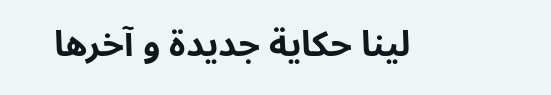لينا حكاية جديدة و آخرها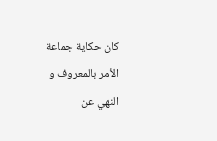كان حكاية جماعة الأمر بالمعروف و النهي عن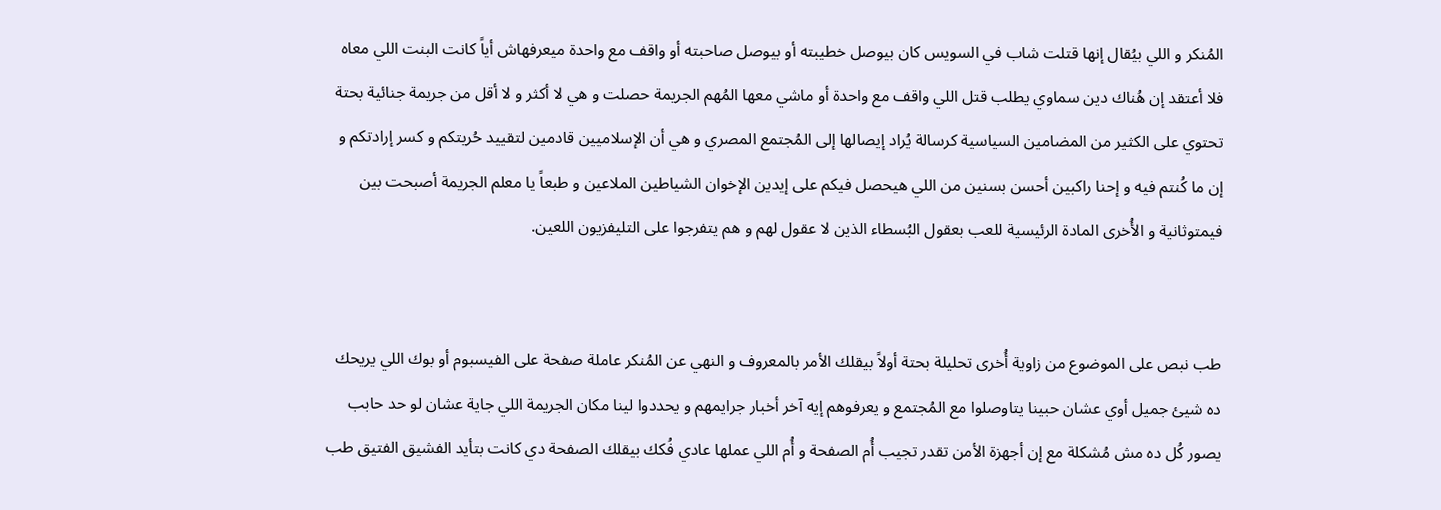المُنكر و اللي بيُقال إنها قتلت شاب في السويس كان بيوصل خطيبته أو بيوصل صاحبته أو واقف مع واحدة ميعرفهاش أياً كانت البنت اللي معاه فلا أعتقد إن هُناك دين سماوي يطلب قتل اللي واقف مع واحدة أو ماشي معها المُهم الجريمة حصلت و هي لا أكثر و لا أقل من جريمة جنائية بحتة تحتوي على الكثير من المضامين السياسية كرسالة يُراد إيصالها إلى المُجتمع المصري و هي أن الإسلاميين قادمين لتقييد حُريتكم و كسر إرادتكم و إن ما كُنتم فيه و إحنا راكبين أحسن بسنين من اللي هيحصل فيكم على إيدين الإخوان الشياطين الملاعين و طبعاً يا معلم الجريمة أصبحت بين فيمتوثانية و الأُخرى المادة الرئيسية للعب بعقول البُسطاء الذين لا عقول لهم و هم يتفرجوا على التليفزيون اللعين.


طب نبص على الموضوع من زاوية أُخرى تحليلة بحتة أولاً بيقلك الأمر بالمعروف و النهي عن المُنكر عاملة صفحة على الفيسبوم أو بوك اللي يريحك ده شيئ جميل أوي عشان حبينا يتاوصلوا مع المُجتمع و يعرفوهم إيه آخر أخبار جرايمهم و يحددوا لينا مكان الجريمة اللي جاية عشان لو حد حابب يصور كُل ده مش مُشكلة مع إن أجهزة الأمن تقدر تجيب أُم الصفحة و أُم اللي عملها عادي فُكك بيقلك الصفحة دي كانت بتأيد الفشيق الفتيق طب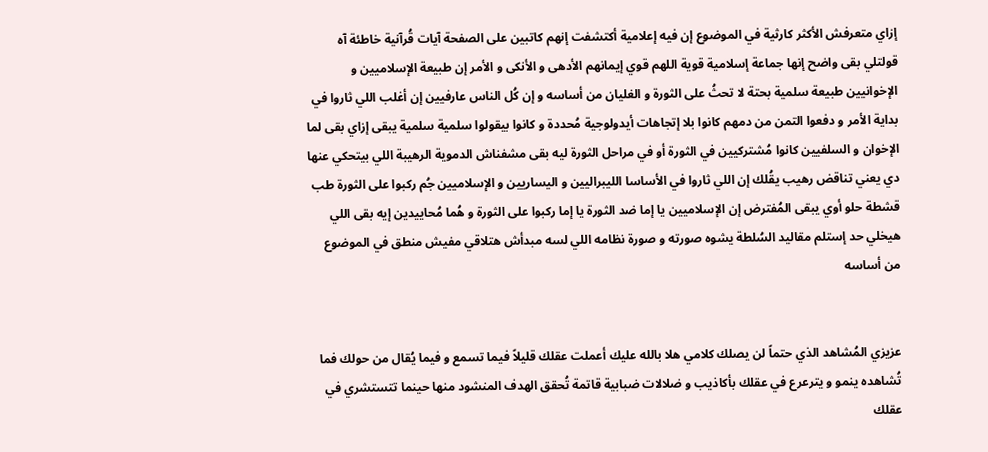إزاي متعرفش الأكثر كارثية في الموضوع إن فيه إعلامية أكتشفت إنهم كاتبين على الصفحة آيات قُرآنية خاطئة آه قولتلي بقى واضح إنها جماعة إسلامية قوية اللهم قوي إيمانهم الأدهى و الأنكى و الأمر إن طبيعة الإسلاميين و الإخوانيين طبيعة سلمية بحتة لا تحثُ على الثورة و الغليان من أساسه و إن كُل الناس عارفيين إن أغلب اللي ثاروا في بداية الأمر و دفعوا التمن من دمهم كانوا بلا إتجاهات أيدولوجية مُحددة و كانوا بيقولوا سلمية سلمية يبقى إزاي بقى لما الإخوان و السلفيين كانوا مُشتركيين في الثورة أو في مراحل الثورة ليه بقى مشفناش الدموية الرهيبة اللي بيتحكي عنها دي يعني تناقض رهيب يقُلك إن اللي ثاروا في الأساسا الليبراليين و اليساريين و الإسلاميين جُم ركبوا على الثورة طب قشطة حلو أوي يبقى المُفترض إن الإسلاميين يا إما ضد الثورة يا إما ركبوا على الثورة و هُما مُحاييدين إيه بقى اللي هيخلي حد إستلم مقاليد السُلطة يشوه صورته و صورة نظامه اللي لسه مبدأش هتلاقي مفيش منطق في الموضوع من أساسه


عزيزي المُشاهد الذي حتماً لن يصلك كلامي هلا بالله عليك أعملت عقلك قليلاً فيما تسمع و فيما يُقال من حولك فما تُشاهده ينمو و يترعرع في عقلك بأكاذيب و ضلالات ضبابية قاتمة تُحقق الهدف المنشود منها حينما تتستشري في عقلك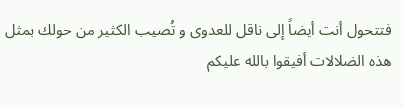فتتحول أنت أيضاً إلى ناقل للعدوى و تُصيب الكثير من حولك بمثل هذه الضلالات أفيقوا بالله عليكم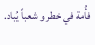فأُمة في خطر و شعباً يُباد.